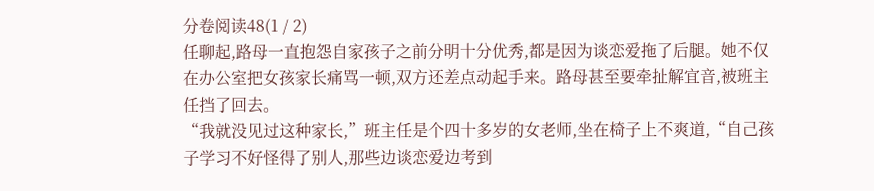分卷阅读48(1 / 2)
任聊起,路母一直抱怨自家孩子之前分明十分优秀,都是因为谈恋爱拖了后腿。她不仅在办公室把女孩家长痛骂一顿,双方还差点动起手来。路母甚至要牵扯解宜音,被班主任挡了回去。
“我就没见过这种家长,”班主任是个四十多岁的女老师,坐在椅子上不爽道,“自己孩子学习不好怪得了别人,那些边谈恋爱边考到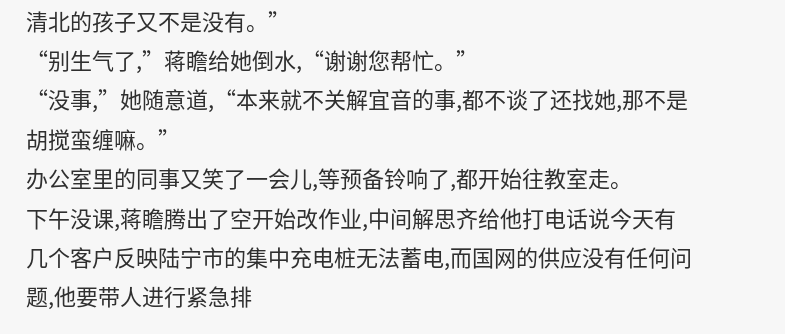清北的孩子又不是没有。”
“别生气了,”蒋瞻给她倒水,“谢谢您帮忙。”
“没事,”她随意道,“本来就不关解宜音的事,都不谈了还找她,那不是胡搅蛮缠嘛。”
办公室里的同事又笑了一会儿,等预备铃响了,都开始往教室走。
下午没课,蒋瞻腾出了空开始改作业,中间解思齐给他打电话说今天有几个客户反映陆宁市的集中充电桩无法蓄电,而国网的供应没有任何问题,他要带人进行紧急排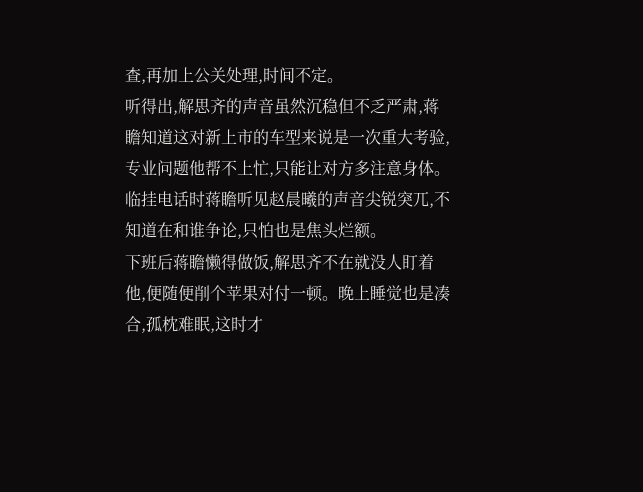查,再加上公关处理,时间不定。
听得出,解思齐的声音虽然沉稳但不乏严肃,蒋瞻知道这对新上市的车型来说是一次重大考验,专业问题他帮不上忙,只能让对方多注意身体。临挂电话时蒋瞻听见赵晨曦的声音尖锐突兀,不知道在和谁争论,只怕也是焦头烂额。
下班后蒋瞻懒得做饭,解思齐不在就没人盯着他,便随便削个苹果对付一顿。晚上睡觉也是凑合,孤枕难眠,这时才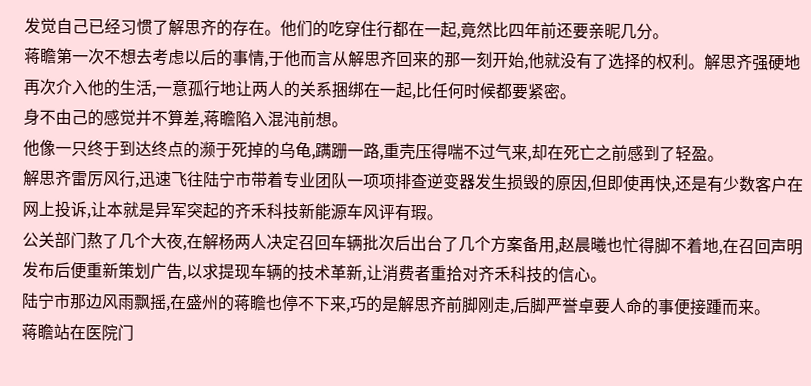发觉自己已经习惯了解思齐的存在。他们的吃穿住行都在一起,竟然比四年前还要亲昵几分。
蒋瞻第一次不想去考虑以后的事情,于他而言从解思齐回来的那一刻开始,他就没有了选择的权利。解思齐强硬地再次介入他的生活,一意孤行地让两人的关系捆绑在一起,比任何时候都要紧密。
身不由己的感觉并不算差,蒋瞻陷入混沌前想。
他像一只终于到达终点的濒于死掉的乌龟,蹒跚一路,重壳压得喘不过气来,却在死亡之前感到了轻盈。
解思齐雷厉风行,迅速飞往陆宁市带着专业团队一项项排查逆变器发生损毁的原因,但即使再快,还是有少数客户在网上投诉,让本就是异军突起的齐禾科技新能源车风评有瑕。
公关部门熬了几个大夜,在解杨两人决定召回车辆批次后出台了几个方案备用,赵晨曦也忙得脚不着地,在召回声明发布后便重新策划广告,以求提现车辆的技术革新,让消费者重拾对齐禾科技的信心。
陆宁市那边风雨飘摇,在盛州的蒋瞻也停不下来,巧的是解思齐前脚刚走,后脚严誉卓要人命的事便接踵而来。
蒋瞻站在医院门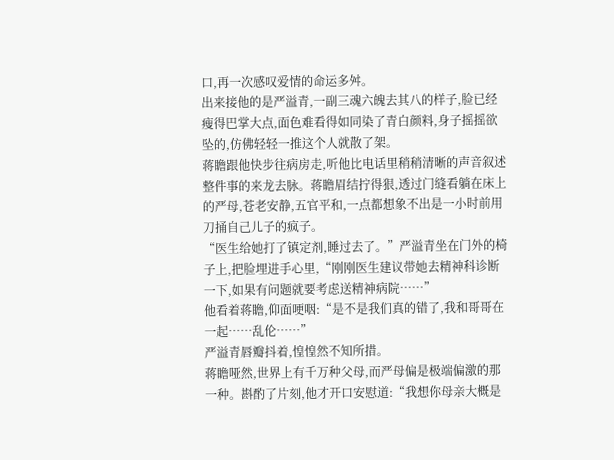口,再一次感叹爱情的命运多舛。
出来接他的是严溢青,一副三魂六魄去其八的样子,脸已经瘦得巴掌大点,面色难看得如同染了青白颜料,身子摇摇欲坠的,仿佛轻轻一推这个人就散了架。
蒋瞻跟他快步往病房走,听他比电话里稍稍清晰的声音叙述整件事的来龙去脉。蒋瞻眉结拧得狠,透过门缝看躺在床上的严母,苍老安静,五官平和,一点都想象不出是一小时前用刀捅自己儿子的疯子。
“医生给她打了镇定剂,睡过去了。”严溢青坐在门外的椅子上,把脸埋进手心里,“刚刚医生建议带她去精神科诊断一下,如果有问题就要考虑送精神病院……”
他看着蒋瞻,仰面哽咽:“是不是我们真的错了,我和哥哥在一起……乱伦……”
严溢青唇瓣抖着,惶惶然不知所措。
蒋瞻哑然,世界上有千万种父母,而严母偏是极端偏激的那一种。斟酌了片刻,他才开口安慰道:“我想你母亲大概是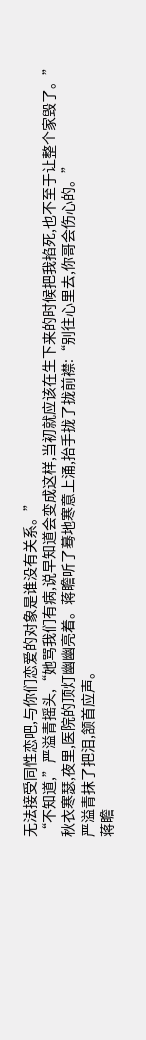无法接受同性恋吧,与你们恋爱的对象是谁没有关系。”
“不知道,”严溢青摇头,“她骂我们有病,说早知道会变成这样,当初就应该在生下来的时候把我掐死,也不至于让整个家毁了。”
秋衣寒瑟,夜里,医院的顶灯幽幽亮着。蒋瞻听了蓦地寒意上涌,抬手拢了拢前襟:“别往心里去,你哥会伤心的。”
严溢青抹了把泪,颔首应声。
蒋瞻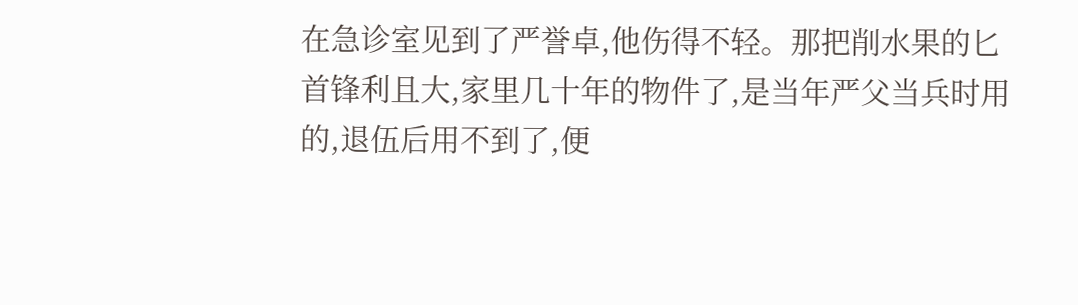在急诊室见到了严誉卓,他伤得不轻。那把削水果的匕首锋利且大,家里几十年的物件了,是当年严父当兵时用的,退伍后用不到了,便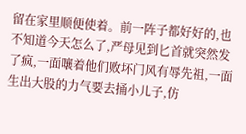留在家里顺便使着。前一阵子都好好的,也不知道今天怎么了,严母见到匕首就突然发了疯,一面嚷着他们败坏门风有辱先祖,一面生出大股的力气要去捅小儿子,仿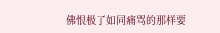佛恨极了如同痛骂的那样要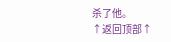杀了他。
↑返回顶部↑